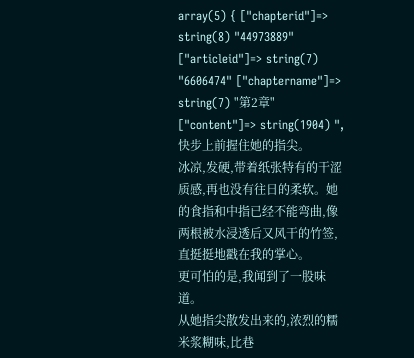array(5) { ["chapterid"]=> string(8) "44973889" ["articleid"]=> string(7) "6606474" ["chaptername"]=> string(7) "第2章" ["content"]=> string(1904) ",快步上前握住她的指尖。
冰凉,发硬,带着纸张特有的干涩质感,再也没有往日的柔软。她的食指和中指已经不能弯曲,像两根被水浸透后又风干的竹签,直挺挺地戳在我的掌心。
更可怕的是,我闻到了一股味道。
从她指尖散发出来的,浓烈的糯米浆糊味,比巷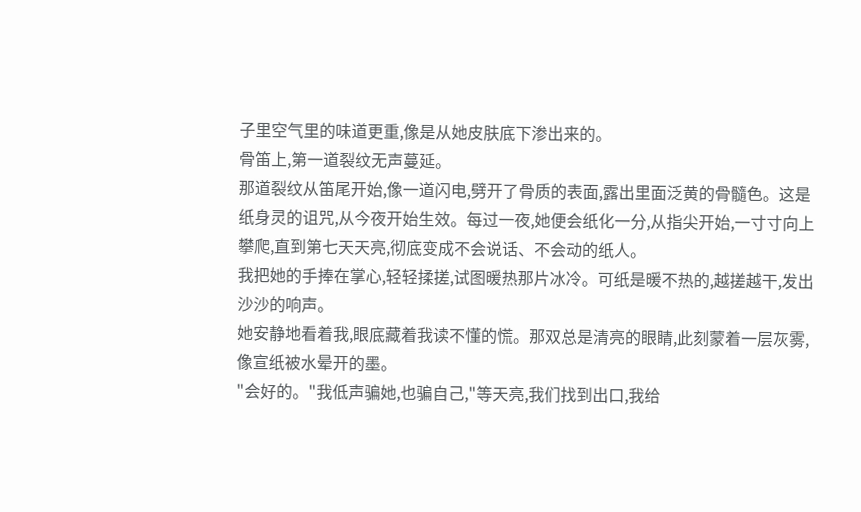子里空气里的味道更重,像是从她皮肤底下渗出来的。
骨笛上,第一道裂纹无声蔓延。
那道裂纹从笛尾开始,像一道闪电,劈开了骨质的表面,露出里面泛黄的骨髓色。这是纸身灵的诅咒,从今夜开始生效。每过一夜,她便会纸化一分,从指尖开始,一寸寸向上攀爬,直到第七天天亮,彻底变成不会说话、不会动的纸人。
我把她的手捧在掌心,轻轻揉搓,试图暖热那片冰冷。可纸是暖不热的,越搓越干,发出沙沙的响声。
她安静地看着我,眼底藏着我读不懂的慌。那双总是清亮的眼睛,此刻蒙着一层灰雾,像宣纸被水晕开的墨。
"会好的。"我低声骗她,也骗自己,"等天亮,我们找到出口,我给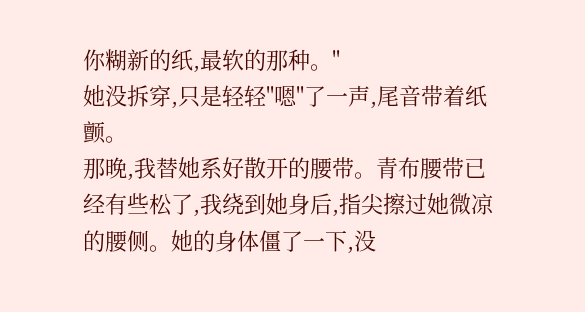你糊新的纸,最软的那种。"
她没拆穿,只是轻轻"嗯"了一声,尾音带着纸颤。
那晚,我替她系好散开的腰带。青布腰带已经有些松了,我绕到她身后,指尖擦过她微凉的腰侧。她的身体僵了一下,没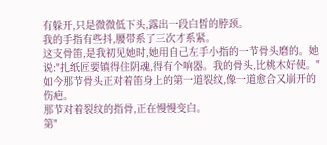有躲开,只是微微低下头,露出一段白皙的脖颈。
我的手指有些抖,腰带系了三次才系紧。
这支骨笛,是我初见她时,她用自己左手小指的一节骨头磨的。她说:"扎纸匠要镇得住阴魂,得有个响器。我的骨头,比桃木好使。"
如今那节骨头正对着笛身上的第一道裂纹,像一道愈合又崩开的伤疤。
那节对着裂纹的指骨,正在慢慢变白。
第"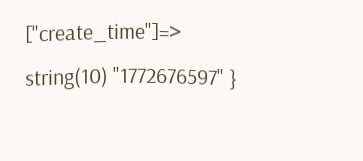["create_time"]=> string(10) "1772676597" }